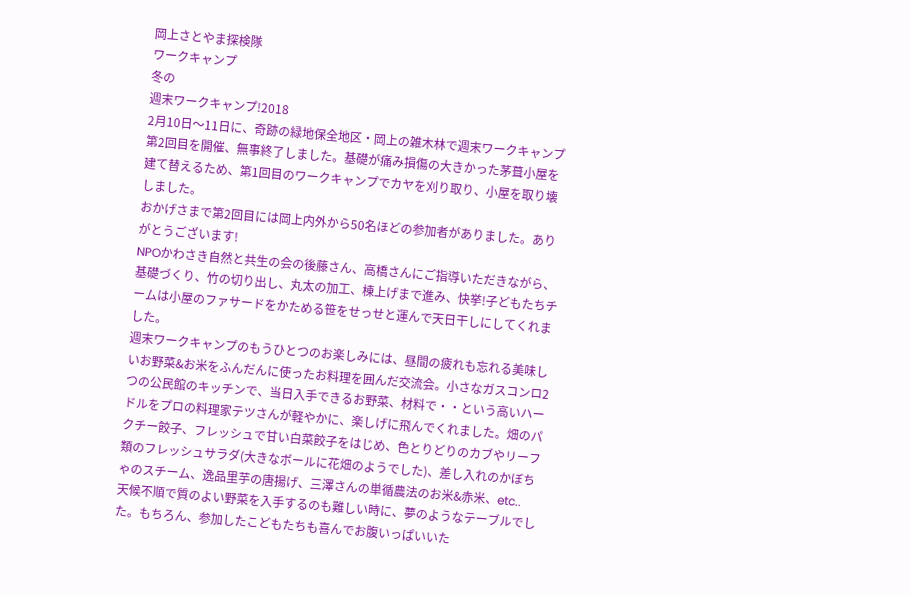岡上さとやま探検隊
ワークキャンプ
冬の
週末ワークキャンプ!2018
2月10日〜11日に、奇跡の緑地保全地区・岡上の雑木林で週末ワークキャンプ第2回目を開催、無事終了しました。基礎が痛み損傷の大きかった茅葺小屋を建て替えるため、第1回目のワークキャンプでカヤを刈り取り、小屋を取り壊しました。
おかげさまで第2回目には岡上内外から50名ほどの参加者がありました。ありがとうございます!
NPOかわさき自然と共生の会の後藤さん、高橋さんにご指導いただきながら、基礎づくり、竹の切り出し、丸太の加工、棟上げまで進み、快挙!子どもたちチームは小屋のファサードをかためる笹をせっせと運んで天日干しにしてくれました。
週末ワークキャンプのもうひとつのお楽しみには、昼間の疲れも忘れる美味しいお野菜&お米をふんだんに使ったお料理を囲んだ交流会。小さなガスコンロ2つの公民館のキッチンで、当日入手できるお野菜、材料で・・という高いハードルをプロの料理家テツさんが軽やかに、楽しげに飛んでくれました。畑のパクチー餃子、フレッシュで甘い白菜餃子をはじめ、色とりどりのカブやリーフ類のフレッシュサラダ(大きなボールに花畑のようでした)、差し入れのかぼちゃのスチーム、逸品里芋の唐揚げ、三澤さんの単循農法のお米&赤米、etc..
天候不順で質のよい野菜を入手するのも難しい時に、夢のようなテーブルでした。もちろん、参加したこどもたちも喜んでお腹いっぱいいた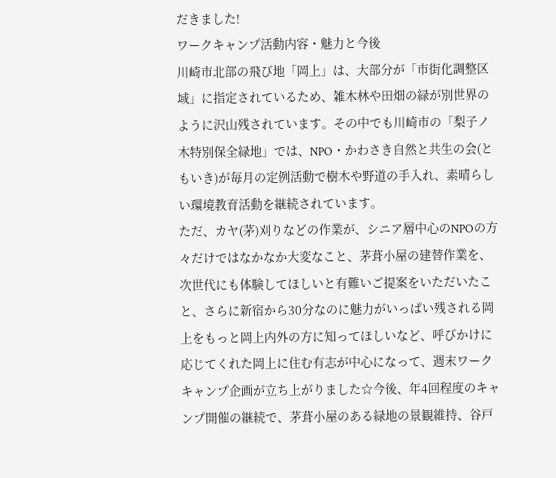だきました!
ワークキャンプ活動内容・魅力と今後
川崎市北部の飛び地「岡上」は、大部分が「市街化調整区域」に指定されているため、雑木林や田畑の緑が別世界のように沢山残されています。その中でも川崎市の「梨子ノ木特別保全緑地」では、NPO・かわさき自然と共生の会(ともいき)が毎月の定例活動で樹木や野道の手入れ、素晴らしい環境教育活動を継続されています。
ただ、カヤ(茅)刈りなどの作業が、シニア層中心のNPOの方々だけではなかなか大変なこと、茅葺小屋の建替作業を、次世代にも体験してほしいと有難いご提案をいただいたこと、さらに新宿から30分なのに魅力がいっぱい残される岡上をもっと岡上内外の方に知ってほしいなど、呼びかけに応じてくれた岡上に住む有志が中心になって、週末ワークキャンプ企画が立ち上がりました☆今後、年4回程度のキャンプ開催の継続で、茅葺小屋のある緑地の景観維持、谷戸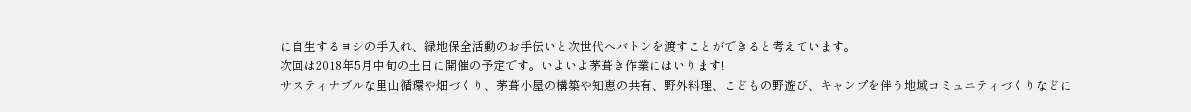に自生するヨシの手入れ、緑地保全活動のお手伝いと次世代へバトンを渡すことができると考えています。
次回は2018年5月中旬の土日に開催の予定です。いよいよ茅葺き作業にはいります!
サスティナブルな里山循環や畑づくり、茅葺小屋の構築や知恵の共有、野外料理、こどもの野遊び、キャンプを伴う地域コミュニティづくりなどに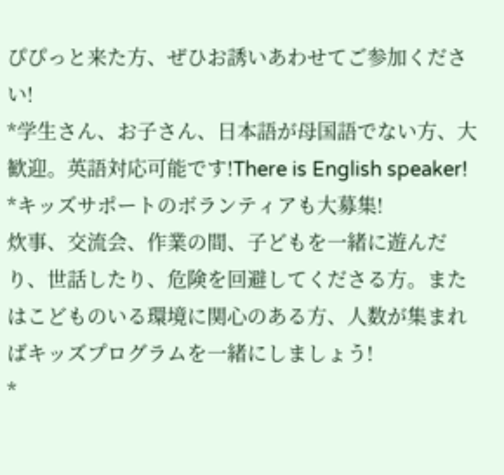ぴぴっと来た方、ぜひお誘いあわせてご参加ください!
*学生さん、お子さん、日本語が母国語でない方、大歓迎。英語対応可能です!There is English speaker!
*キッズサポートのボランティアも大募集!
炊事、交流会、作業の間、子どもを一緒に遊んだり、世話したり、危険を回避してくださる方。またはこどものいる環境に関心のある方、人数が集まればキッズプログラムを一緒にしましょう!
*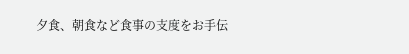夕食、朝食など食事の支度をお手伝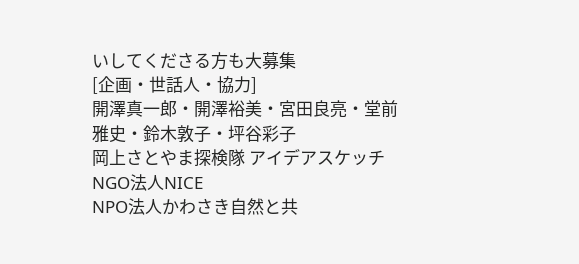いしてくださる方も大募集
[企画・世話人・協力]
開澤真一郎・開澤裕美・宮田良亮・堂前雅史・鈴木敦子・坪谷彩子
岡上さとやま探検隊 アイデアスケッチ NGO法人NICE
NPO法人かわさき自然と共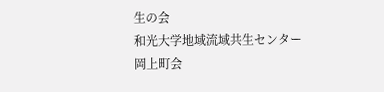生の会
和光大学地域流域共生センター
岡上町会